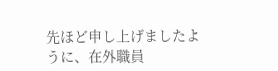先ほど申し上げましたように、在外職員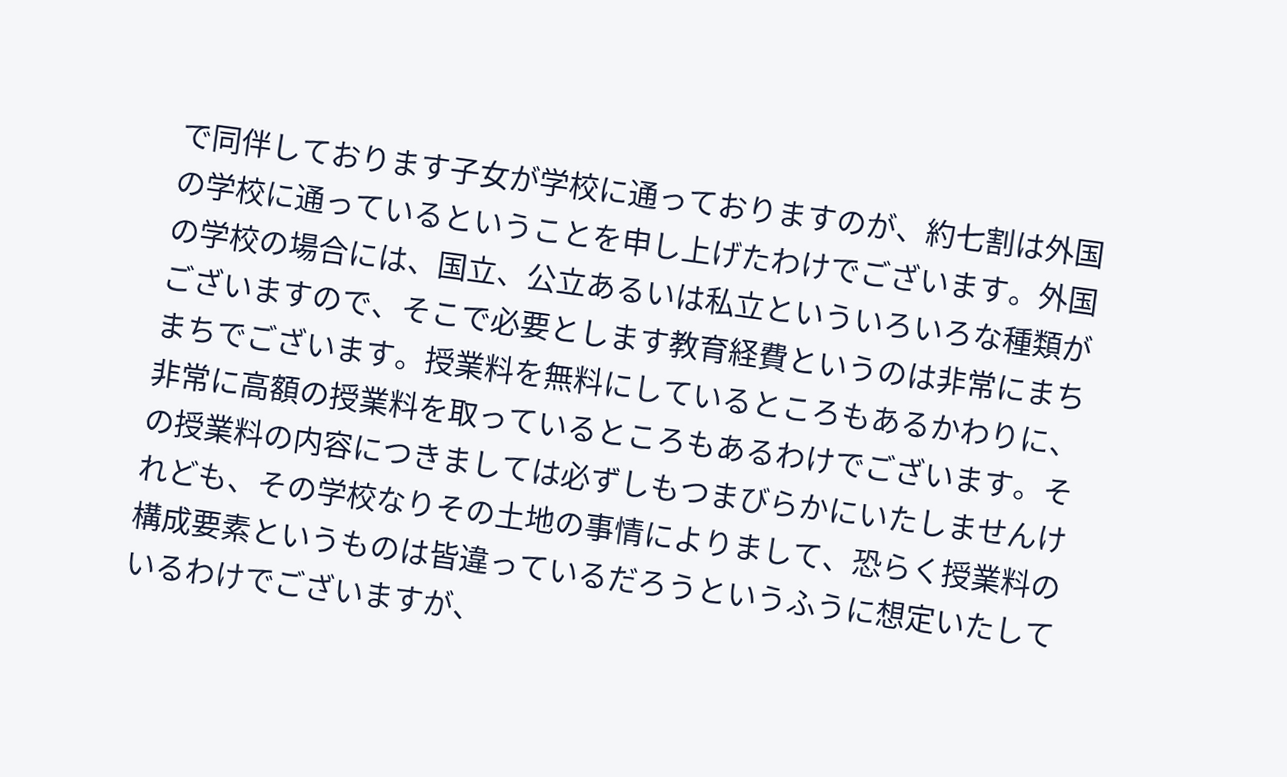で同伴しております子女が学校に通っておりますのが、約七割は外国の学校に通っているということを申し上げたわけでございます。外国の学校の場合には、国立、公立あるいは私立といういろいろな種類がございますので、そこで必要とします教育経費というのは非常にまちまちでございます。授業料を無料にしているところもあるかわりに、非常に高額の授業料を取っているところもあるわけでございます。その授業料の内容につきましては必ずしもつまびらかにいたしませんけれども、その学校なりその土地の事情によりまして、恐らく授業料の構成要素というものは皆違っているだろうというふうに想定いたしているわけでございますが、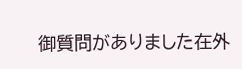御質問がありました在外